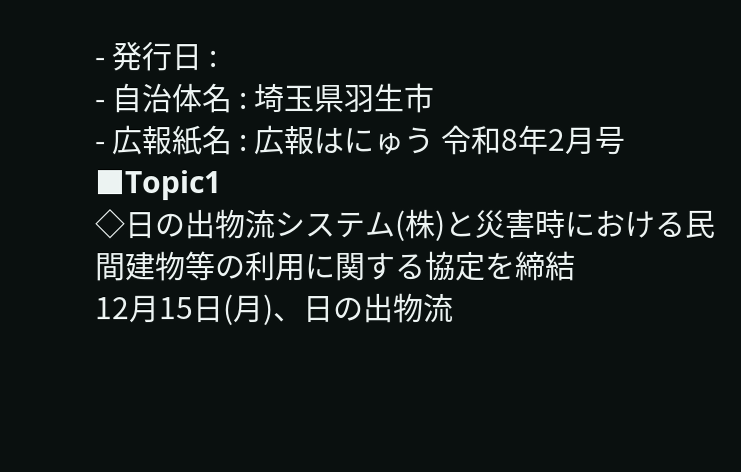- 発行日 :
- 自治体名 : 埼玉県羽生市
- 広報紙名 : 広報はにゅう 令和8年2月号
■Topic1
◇日の出物流システム(株)と災害時における民間建物等の利用に関する協定を締結
12月15日(月)、日の出物流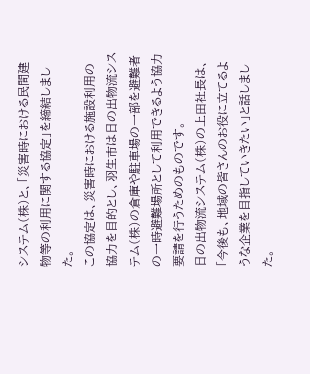システム(株)と、「災害時における民間建物等の利用に関する協定」を締結しました。
この協定は、災害時における施設利用の協力を目的とし、羽生市は日の出物流システム(株)の倉庫や駐車場の一部を避難者の一時避難場所として利用できるよう協力要請を行うためのものです。
日の出物流システム(株)の上田社長は、「今後も、地域の皆さんのお役に立てるような企業を目指していきたい」と話しました。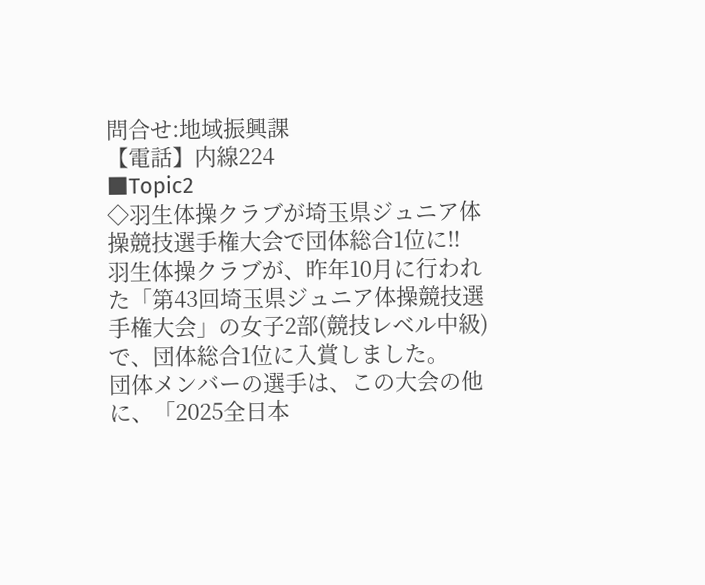問合せ:地域振興課
【電話】内線224
■Topic2
◇羽生体操クラブが埼玉県ジュニア体操競技選手権大会で団体総合1位に‼
羽生体操クラブが、昨年10月に行われた「第43回埼玉県ジュニア体操競技選手権大会」の女子2部(競技レベル中級)で、団体総合1位に入賞しました。
団体メンバーの選手は、この大会の他に、「2025全日本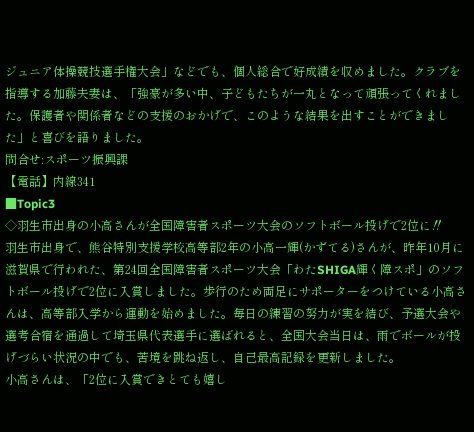ジュニア体操競技選手権大会」などでも、個人総合で好成績を収めました。クラブを指導する加藤夫妻は、「強豪が多い中、子どもたちが一丸となって頑張ってくれました。保護者や関係者などの支援のおかげで、このような結果を出すことができました」と喜びを語りました。
問合せ:スポーツ振興課
【電話】内線341
■Topic3
◇羽生市出身の小高さんが全国障害者スポーツ大会のソフトボール投げで2位に‼
羽生市出身で、熊谷特別支援学校高等部2年の小高一輝(かずてる)さんが、昨年10月に滋賀県で行われた、第24回全国障害者スポーツ大会「わたSHIGA輝く障スポ」のソフトボール投げで2位に入賞しました。歩行のため両足にサポーターをつけている小高さんは、高等部入学から運動を始めました。毎日の練習の努力が実を結び、予選大会や選考合宿を通過して埼玉県代表選手に選ばれると、全国大会当日は、雨でボールが投げづらい状況の中でも、苦境を跳ね返し、自己最高記録を更新しました。
小高さんは、「2位に入賞できとても嬉し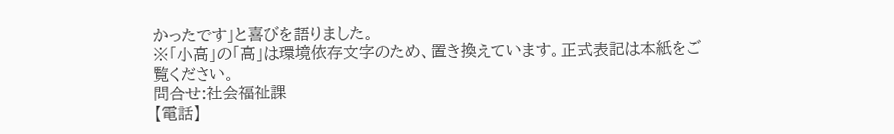かったです」と喜びを語りました。
※「小高」の「高」は環境依存文字のため、置き換えています。正式表記は本紙をご覧ください。
問合せ:社会福祉課
【電話】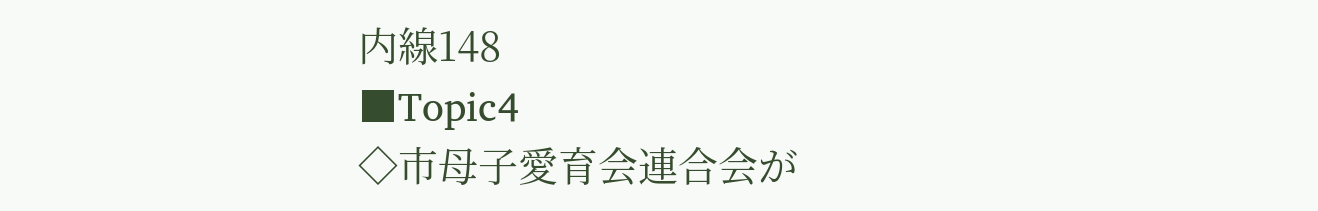内線148
■Topic4
◇市母子愛育会連合会が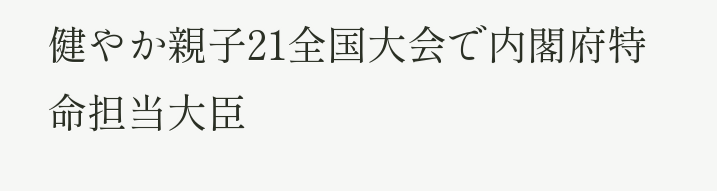健やか親子21全国大会で内閣府特命担当大臣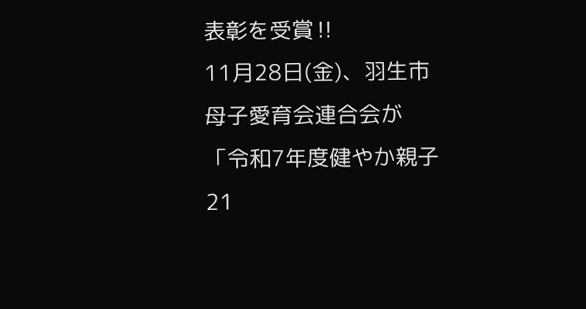表彰を受賞‼
11月28日(金)、羽生市母子愛育会連合会が「令和7年度健やか親子21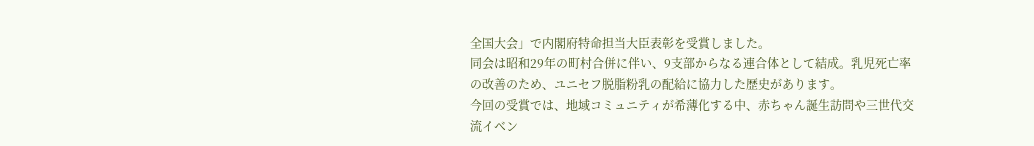全国大会」で内閣府特命担当大臣表彰を受賞しました。
同会は昭和29年の町村合併に伴い、9支部からなる連合体として結成。乳児死亡率の改善のため、ユニセフ脱脂粉乳の配給に協力した歴史があります。
今回の受賞では、地域コミュニティが希薄化する中、赤ちゃん誕生訪問や三世代交流イベン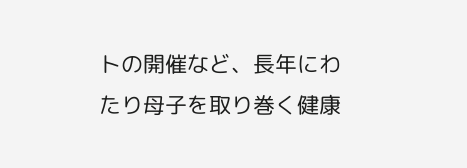トの開催など、長年にわたり母子を取り巻く健康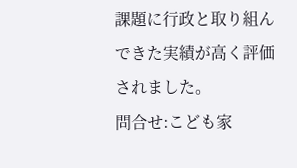課題に行政と取り組んできた実績が高く評価されました。
問合せ:こども家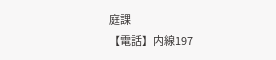庭課
【電話】内線197